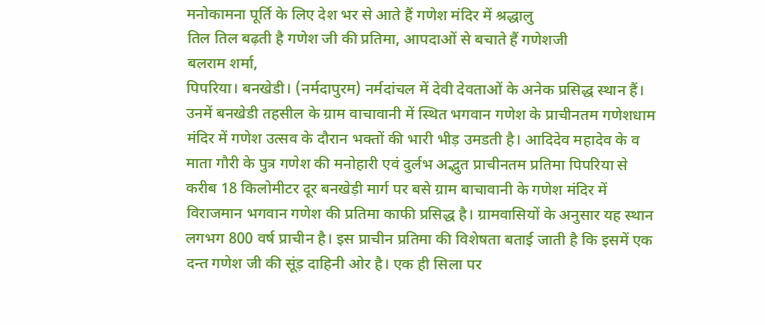मनोकामना पूर्ति के लिए देश भर से आते हैं गणेश मंदिर में श्रद्धालु
तिल तिल बढ़ती है गणेश जी की प्रतिमा, आपदाओं से बचाते हैं गणेशजी
बलराम शर्मा,
पिपरिया। बनखेडी। (नर्मदापुरम) नर्मदांचल में देवी देवताओं के अनेक प्रसिद्ध स्थान हैं। उनमें बनखेडी तहसील के ग्राम वाचावानी में स्थित भगवान गणेश के प्राचीनतम गणेशधाम मंदिर में गणेश उत्सव के दौरान भक्तों की भारी भीड़ उमडती है। आदिदेव महादेव के व माता गौरी के पुत्र गणेश की मनोहारी एवं दुर्लभ अद्भुत प्राचीनतम प्रतिमा पिपरिया से करीब 18 किलोमीटर दूर बनखेड़ी मार्ग पर बसे ग्राम बाचावानी के गणेश मंदिर में विराजमान भगवान गणेश की प्रतिमा काफी प्रसिद्ध है। ग्रामवासियों के अनुसार यह स्थान लगभग 800 वर्ष प्राचीन है। इस प्राचीन प्रतिमा की विशेषता बताई जाती है कि इसमें एक दन्त गणेश जी की सूंड़ दाहिनी ओर है। एक ही सिला पर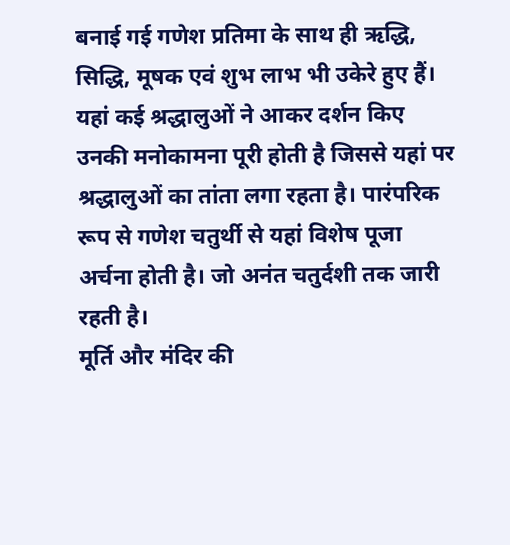बनाई गई गणेश प्रतिमा के साथ ही ऋद्धि, सिद्धि, मूषक एवं शुभ लाभ भी उकेरे हुए हैं। यहां कई श्रद्धालुओं ने आकर दर्शन किए उनकी मनोकामना पूरी होती है जिससे यहां पर श्रद्धालुओं का तांता लगा रहता है। पारंपरिक रूप से गणेश चतुर्थी से यहां विशेष पूजा अर्चना होती है। जो अनंत चतुर्दशी तक जारी रहती है।
मूर्ति और मंदिर की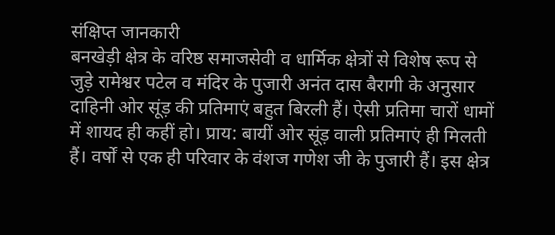संक्षिप्त जानकारी
बनखेड़ी क्षेत्र के वरिष्ठ समाजसेवी व धार्मिक क्षेत्रों से विशेष रूप से जुड़े रामेश्वर पटेल व मंदिर के पुजारी अनंत दास बैरागी के अनुसार दाहिनी ओर सूंड़ की प्रतिमाएं बहुत बिरली हैं। ऐसी प्रतिमा चारों धामों में शायद ही कहीं हो। प्राय: बायीं ओर सूंड़ वाली प्रतिमाएं ही मिलती हैं। वर्षों से एक ही परिवार के वंशज गणेश जी के पुजारी हैं। इस क्षेत्र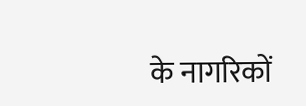के नागरिकों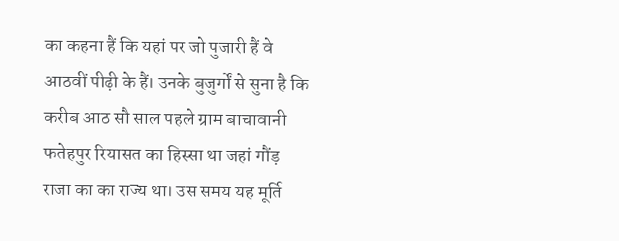का कहना हैं कि यहां पर जो पुजारी हैं वे आठवीं पीढ़ी के हैं। उनके बुजुर्गों से सुना है कि करीब आठ सौ साल पहले ग्राम बाचावानी फतेहपुर रियासत का हिस्सा था जहां गौंड़ राजा का का राज्य था। उस समय यह मूर्ति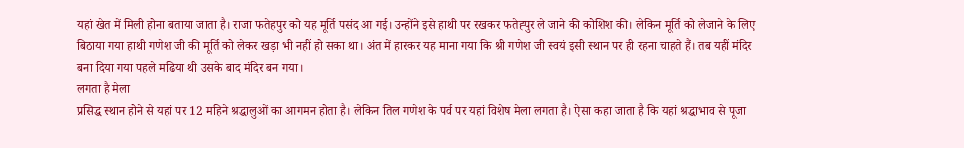यहां खेत में मिली होना बताया जाता है। राजा फतेहपुर को यह मूर्ति पसंद आ गई। उन्होंने इसे हाथी पर रखकर फतेह्पुर ले जाने की कोशिश की। लेकिन मूर्ति को लेजाने के लिए बिठाया गया हाथी गणेश जी की मूर्ति को लेकर खड़ा भी नहीं हो सका था। अंत में हारकर यह माना गया कि श्री गणेश जी स्वयं इसी स्थान पर ही रहना चाहते हैं। तब यहीं मंदिर बना दिया गया पहले मढिया थी उसके बाद मंदिर बन गया।
लगता है मेला
प्रसिद्ध स्थान होने से यहां पर 12 महिने श्रद्धालुओं का आगमन होता है। लेकिन तिल गणेश के पर्व पर यहां विशेष मेला लगता है। ऐसा कहा जाता है कि यहां श्रद्धाभाव से पूजा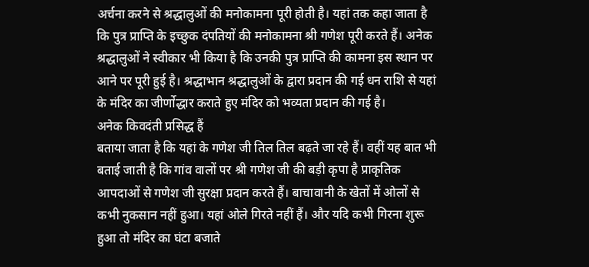अर्चना करने से श्रद्धालुओं की मनोकामना पूरी होती है। यहां तक कहा जाता है कि पुत्र प्राप्ति के इच्छुक दंपतियों की मनोकामना श्री गणेश पूरी करते हैं। अनेक श्रद्धालुओं ने स्वीकार भी किया है कि उनकी पुत्र प्राप्ति की कामना इस स्थान पर आने पर पूरी हुई है। श्रद्धाभान श्रद्धालुओं के द्वारा प्रदान की गई धन राशि से यहां के मंदिर का जीर्णोद्धार कराते हुए मंदिर को भव्यता प्रदान की गई है।
अनेक किवदंती प्रसिद्ध हैं
बताया जाता है कि यहां के गणेश जी तिल तिल बढ़ते जा रहे हैं। वहीं यह बात भी बताई जाती है कि गांव वालों पर श्री गणेश जी की बड़ी कृपा है प्राकृतिक आपदाओं से गणेश जी सुरक्षा प्रदान करते हैं। बाचावानी के खेतों में ओलों से कभी नुकसान नहीं हुआ। यहां ओले गिरते नहीं हैं। और यदि कभी गिरना शुरू हुआ तो मंदिर का घंटा बजाते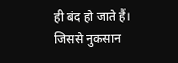ही बंद हो जाते हैं। जिससे नुकसान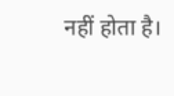नहीं होता है।